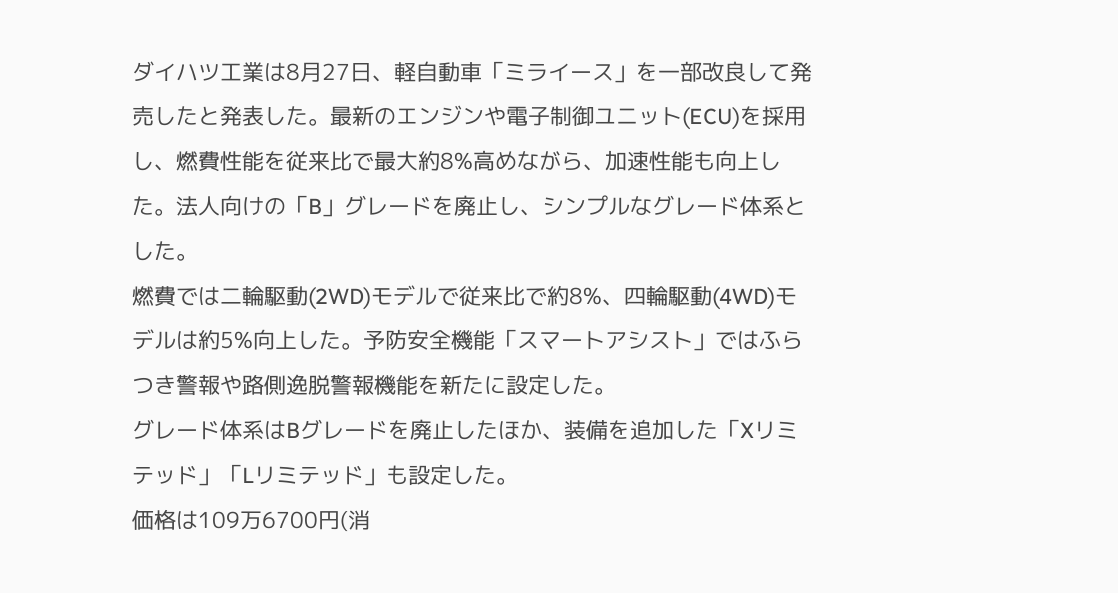ダイハツ工業は8月27日、軽自動車「ミライース」を一部改良して発売したと発表した。最新のエンジンや電子制御ユニット(ECU)を採用し、燃費性能を従来比で最大約8%高めながら、加速性能も向上した。法人向けの「B」グレードを廃止し、シンプルなグレード体系とした。
燃費では二輪駆動(2WD)モデルで従来比で約8%、四輪駆動(4WD)モデルは約5%向上した。予防安全機能「スマートアシスト」ではふらつき警報や路側逸脱警報機能を新たに設定した。
グレード体系はBグレードを廃止したほか、装備を追加した「Xリミテッド」「Lリミテッド」も設定した。
価格は109万6700円(消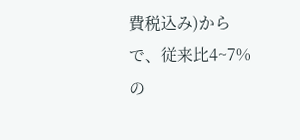費税込み)からで、従来比4~7%の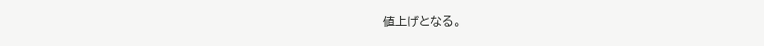値上げとなる。